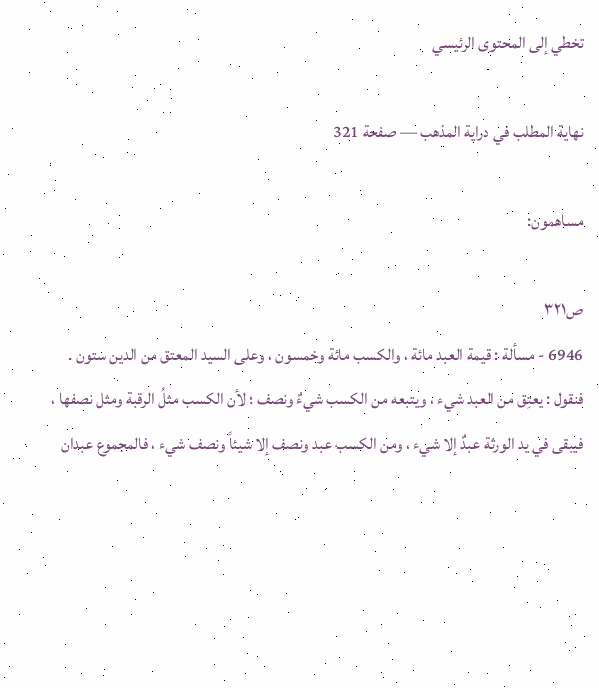تخطي إلى المحتوى الرئيسي

نهاية المطلب في دراية المذهب — صفحة 321

مساهمون:

ص٣٢١
6946 - مسألة : قيمة العبد مائة ، والكسب مائة وخمسون ، وعلى السيد المعتق من الدين ستون . فنقول : يعتِق من العبد شيء ، ويتبعه من الكسب شيءٌ ونصف ؛ لأن الكسب مثلُ الرقبة ومثل نصفها ، فيبقى في يد الورثة عبدٌ إلا شيء ، ومن الكسب عبد ونصف إلا شيئاً ونصف شيء ، فالمجموع عبدان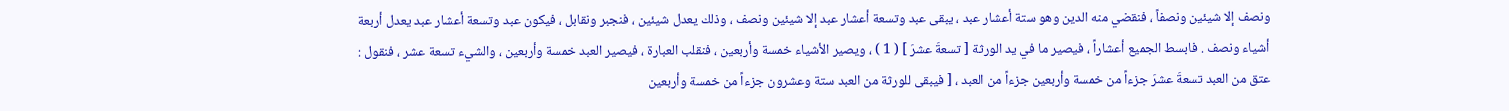ونصف إلا شيئين ونصفاً ، فنقضي منه الدين وهو ستة أعشار عبد ، يبقى عبد وتسعة أعشار عبد إلا شيئين ونصف ، وذلك يعدل شيئين ، فنجبر ونقابل ، فيكون عبد وتسعة أعشار عبد يعدل أربعة أشياء ونصف . فابسط الجميع أعشاراً ، فيصير ما في يد الورثة [ تسعةَ عشرَ ] ( 1 ) ، ويصير الأشياء خمسة وأربعين ، فنقلب العبارة ، فيصير العبد خمسة وأربعين ، والشيء تسعة عشر ، فنقول : عتق من العبد تسعةَ عشرَ جزءاً من خمسة وأربعين جزءاً من العبد ، [ فيبقى للورثة من العبد ستة وعشرون جزءاً من خمسة وأربعين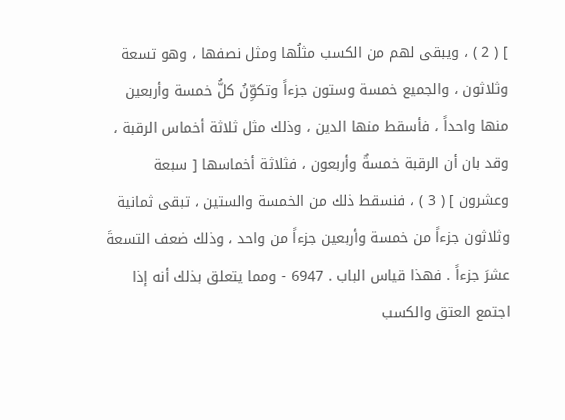] ( 2 ) ، ويبقى لهم من الكسب مثلُها ومثل نصفها ، وهو تسعة وثلاثون ، والجميع خمسة وستون جزءاً وتكوِّنُ كلُّ خمسة وأربعين منها واحداً ، فأسقط منها الدين ، وذلك مثل ثلاثة أخماس الرقبة ، وقد بان أن الرقبة خمسةٌ وأربعون ، فثلاثة أخماسها [ سبعة وعشرون ] ( 3 ) ، فنسقط ذلك من الخمسة والستين ، تبقى ثمانية وثلاثون جزءاً من خمسة وأربعين جزءاً من واحد ، وذلك ضعف التسعةَ عشرَ جزءاً . فهذا قياس الباب . 6947 - ومما يتعلق بذلك أنه إذا اجتمع العتق والكسب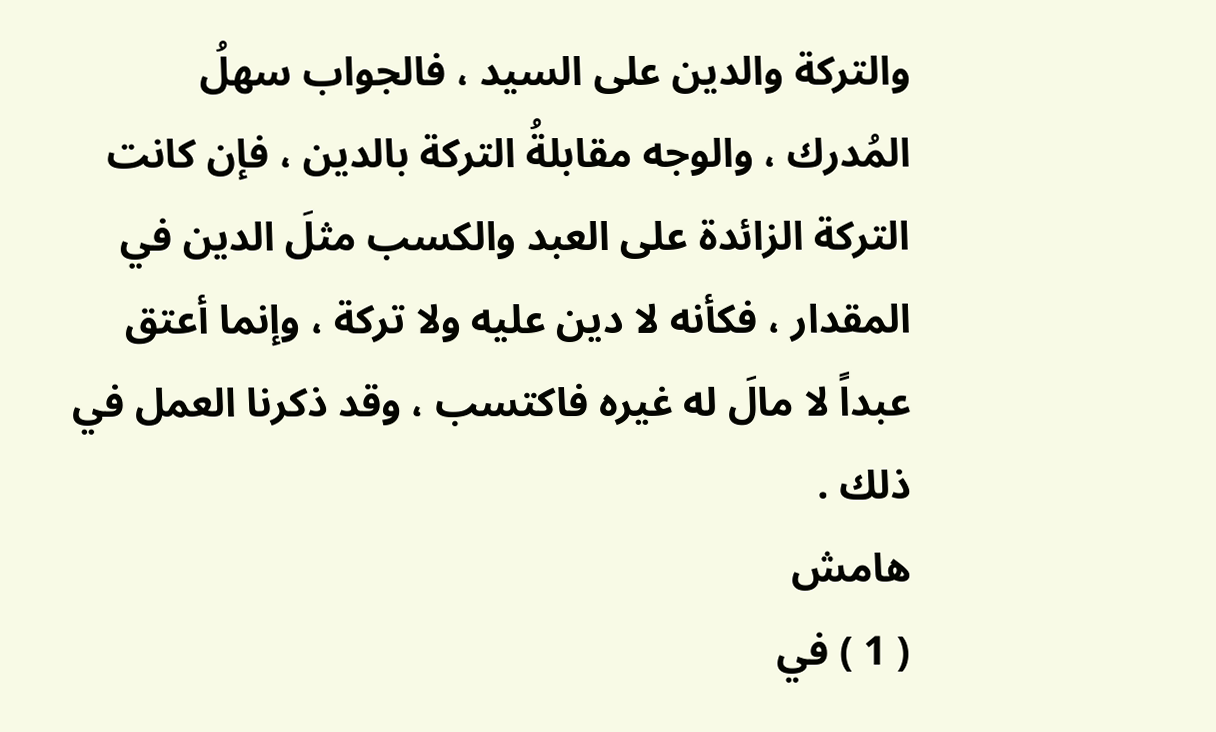والتركة والدين على السيد ، فالجواب سهلُ المُدرك ، والوجه مقابلةُ التركة بالدين ، فإن كانت التركة الزائدة على العبد والكسب مثلَ الدين في المقدار ، فكأنه لا دين عليه ولا تركة ، وإنما أعتق عبداً لا مالَ له غيره فاكتسب ، وقد ذكرنا العمل في ذلك .
هامش
( 1 ) في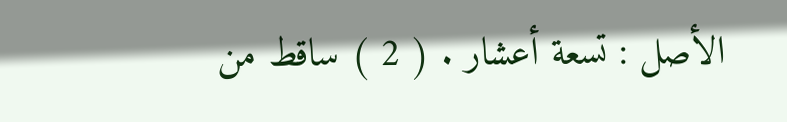الأصل : تسعة أعشار . ( 2 ) ساقط من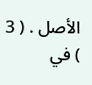الأصل . ( 3 ) في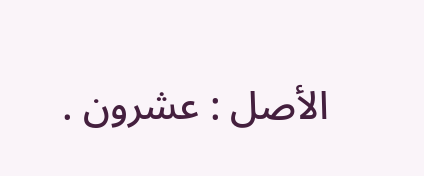الأصل : عشرون .